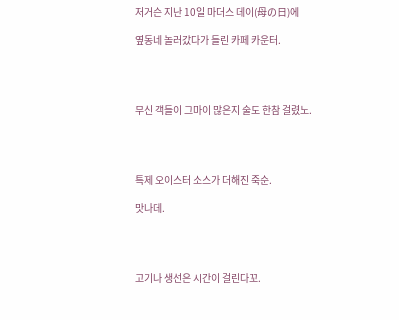저거슨 지난 10일 마더스 데이(母の日)에

옆동네 놀러갔다가 들린 카페 카운터.




무신 객들이 그마이 많은지 술도 한참 걸렸노.




특제 오이스터 소스가 더해진 죽순.

맛나데.




고기나 생선은 시간이 걸린다꼬.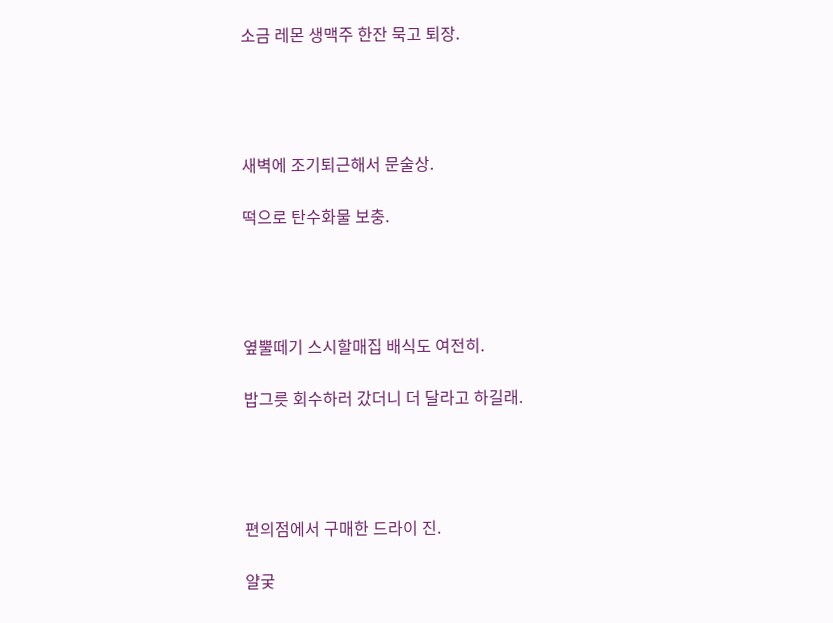소금 레몬 생맥주 한잔 묵고 퇴장.




새벽에 조기퇴근해서 문술상.

떡으로 탄수화물 보충.




옆뿔떼기 스시할매집 배식도 여전히.

밥그릇 회수하러 갔더니 더 달라고 하길래.




편의점에서 구매한 드라이 진.

얄궂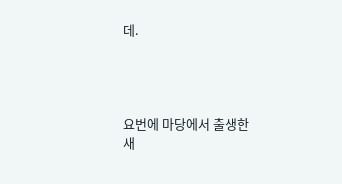데.




요번에 마당에서 출생한 새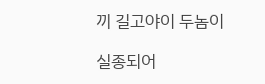끼 길고야이 두놈이

실종되어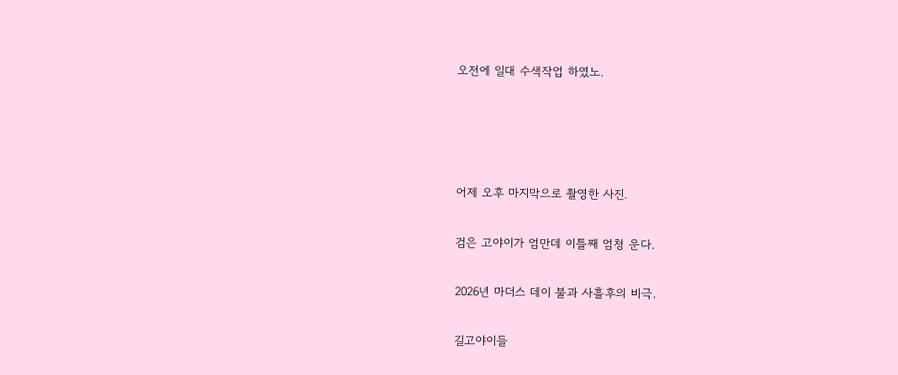오전에 일대 수색작업 하였노.




어제 오후 마지막으로 촬영한 사진.

검은 고야이가 엄만데 이틀째 엄청 운다.

2026년 마더스 데이 불과 사흘후의 비극.

길고야이들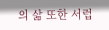의 삶 또한 서럽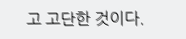고 고단한 것이다.